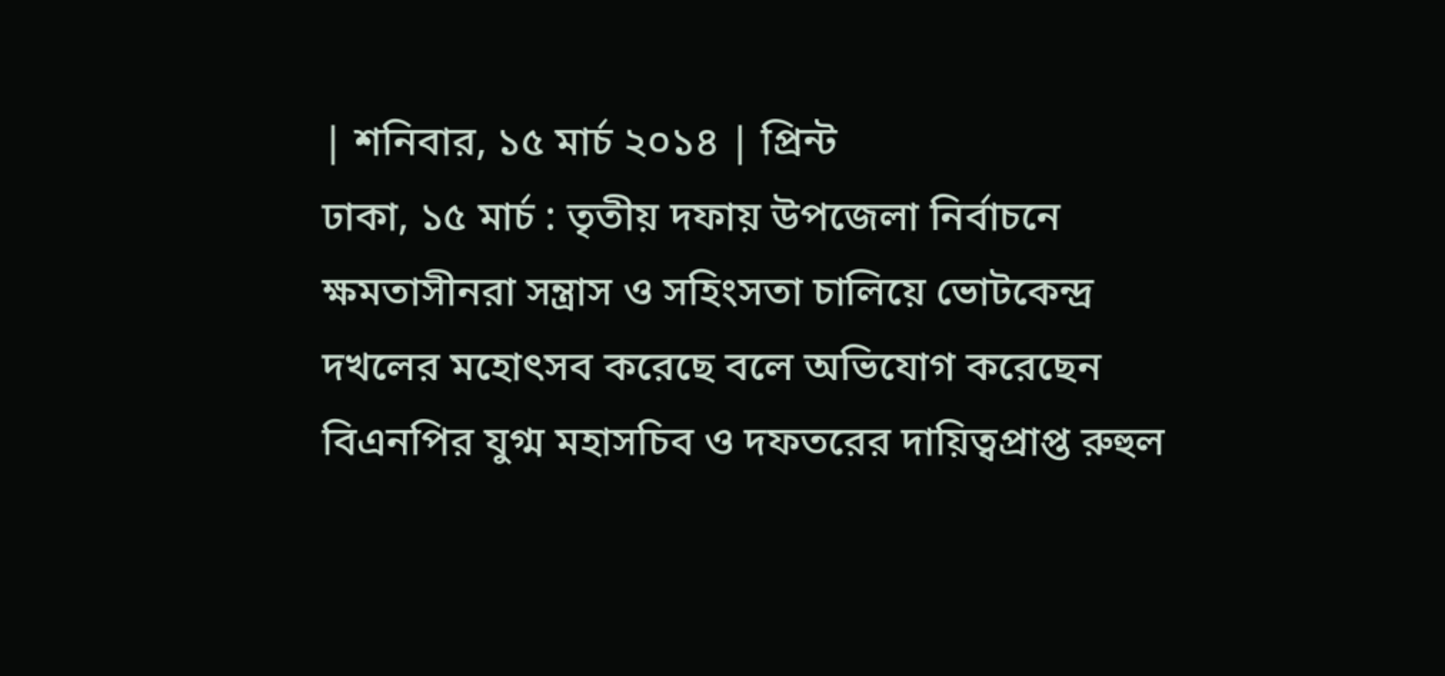| শনিবার, ১৫ মার্চ ২০১৪ | প্রিন্ট
ঢাকা, ১৫ মার্চ : তৃতীয় দফায় উপজেলা নির্বাচনে ক্ষমতাসীনরা সন্ত্রাস ও সহিংসতা চালিয়ে ভোটকেন্দ্র দখলের মহোৎসব করেছে বলে অভিযোগ করেছেন বিএনপির যুগ্ম মহাসচিব ও দফতরের দায়িত্বপ্রাপ্ত রুহুল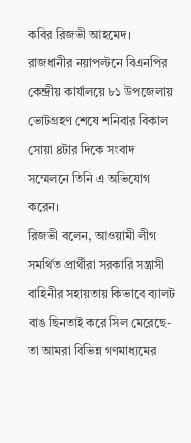কবির রিজভী আহমেদ।
রাজধানীর নয়াপল্টনে বিএনপির কেন্দ্রীয় কার্যালয়ে ৮১ উপজেলায় ভোটগ্রহণ শেষে শনিবার বিকাল সোয়া ৪টার দিকে সংবাদ সম্মেলনে তিনি এ অভিযোগ করেন।
রিজভী বলেন, আওয়ামী লীগ সমর্থিত প্রার্থীরা সরকারি সন্ত্রাসী বাহিনীর সহায়তায় কিভাবে ব্যালট বাঙ ছিনতাই করে সিল মেরেছে- তা আমরা বিভিন্ন গণমাধ্যমের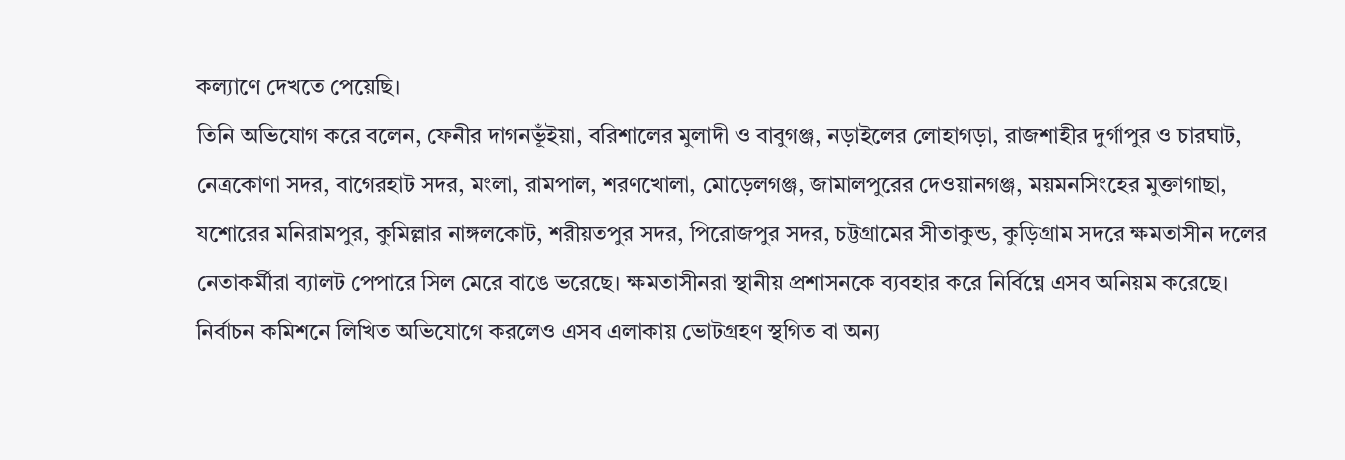কল্যাণে দেখতে পেয়েছি।
তিনি অভিযোগ করে বলেন, ফেনীর দাগনভূঁইয়া, বরিশালের মুলাদী ও বাবুগঞ্জ, নড়াইলের লোহাগড়া, রাজশাহীর দুর্গাপুর ও চারঘাট, নেত্রকোণা সদর, বাগেরহাট সদর, মংলা, রামপাল, শরণখোলা, মোড়েলগঞ্জ, জামালপুরের দেওয়ানগঞ্জ, ময়মনসিংহের মুক্তাগাছা, যশোরের মনিরামপুর, কুমিল্লার নাঙ্গলকোট, শরীয়তপুর সদর, পিরোজপুর সদর, চট্টগ্রামের সীতাকুন্ড, কুড়িগ্রাম সদরে ক্ষমতাসীন দলের নেতাকর্মীরা ব্যালট পেপারে সিল মেরে বাঙে ভরেছে। ক্ষমতাসীনরা স্থানীয় প্রশাসনকে ব্যবহার করে নির্বিঘ্নে এসব অনিয়ম করেছে।
নির্বাচন কমিশনে লিখিত অভিযোগে করলেও এসব এলাকায় ভোটগ্রহণ স্থগিত বা অন্য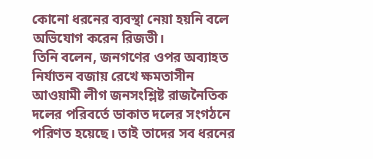কোনো ধরনের ব্যবস্থা নেয়া হয়নি বলে অভিযোগ করেন রিজভী।
তিনি বলেন, জনগণের ওপর অব্যাহত নির্যাতন বজায় রেখে ক্ষমতাসীন আওয়ামী লীগ জনসংশ্লিষ্ট রাজনৈতিক দলের পরিবর্তে ডাকাত দলের সংগঠনে পরিণত হয়েছে। তাই তাদের সব ধরনের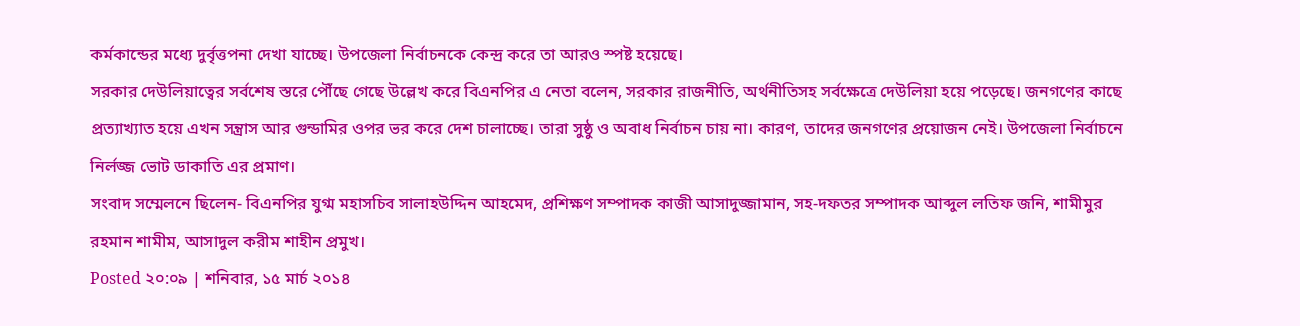কর্মকান্ডের মধ্যে দুর্বৃত্তপনা দেখা যাচ্ছে। উপজেলা নির্বাচনকে কেন্দ্র করে তা আরও স্পষ্ট হয়েছে।
সরকার দেউলিয়াত্বের সর্বশেষ স্তরে পৌঁছে গেছে উল্লেখ করে বিএনপির এ নেতা বলেন, সরকার রাজনীতি, অর্থনীতিসহ সর্বক্ষেত্রে দেউলিয়া হয়ে পড়েছে। জনগণের কাছে প্রত্যাখ্যাত হয়ে এখন সন্ত্রাস আর গুন্ডামির ওপর ভর করে দেশ চালাচ্ছে। তারা সুষ্ঠু ও অবাধ নির্বাচন চায় না। কারণ, তাদের জনগণের প্রয়োজন নেই। উপজেলা নির্বাচনে নির্লজ্জ ভোট ডাকাতি এর প্রমাণ।
সংবাদ সম্মেলনে ছিলেন- বিএনপির যুগ্ম মহাসচিব সালাহউদ্দিন আহমেদ, প্রশিক্ষণ সম্পাদক কাজী আসাদুজ্জামান, সহ-দফতর সম্পাদক আব্দুল লতিফ জনি, শামীমুর রহমান শামীম, আসাদুল করীম শাহীন প্রমুখ।
Posted ২০:০৯ | শনিবার, ১৫ মার্চ ২০১৪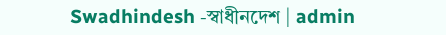Swadhindesh -স্বাধীনদেশ | admin